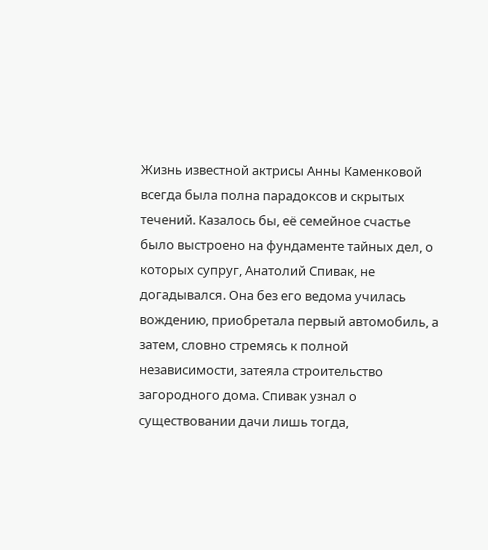Жизнь известной актрисы Анны Каменковой всегда была полна парадоксов и скрытых течений. Казалось бы, её семейное счастье было выстроено на фундаменте тайных дел, о которых супруг, Анатолий Спивак, не догадывался. Она без его ведома училась вождению, приобретала первый автомобиль, а затем, словно стремясь к полной независимости, затеяла строительство загородного дома. Спивак узнал о существовании дачи лишь тогда,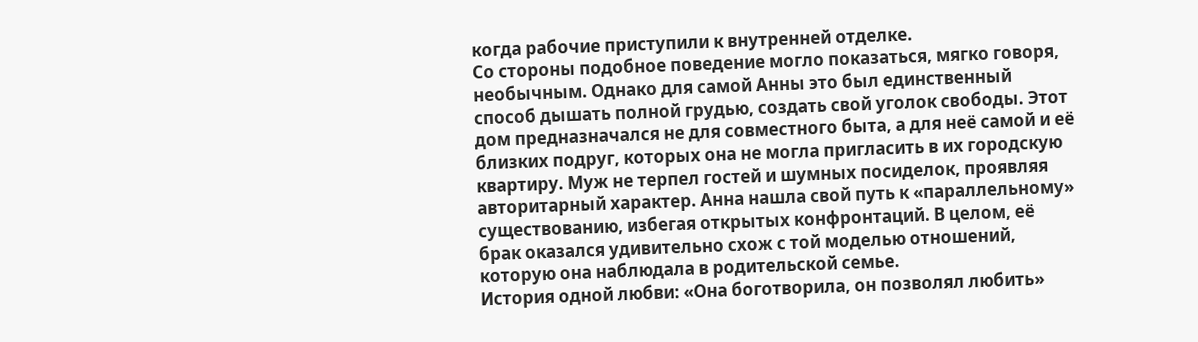когда рабочие приступили к внутренней отделке.
Со стороны подобное поведение могло показаться, мягко говоря, необычным. Однако для самой Анны это был единственный способ дышать полной грудью, создать свой уголок свободы. Этот дом предназначался не для совместного быта, а для неё самой и её близких подруг, которых она не могла пригласить в их городскую квартиру. Муж не терпел гостей и шумных посиделок, проявляя авторитарный характер. Анна нашла свой путь к «параллельному» существованию, избегая открытых конфронтаций. В целом, её брак оказался удивительно схож с той моделью отношений, которую она наблюдала в родительской семье.
История одной любви: «Она боготворила, он позволял любить»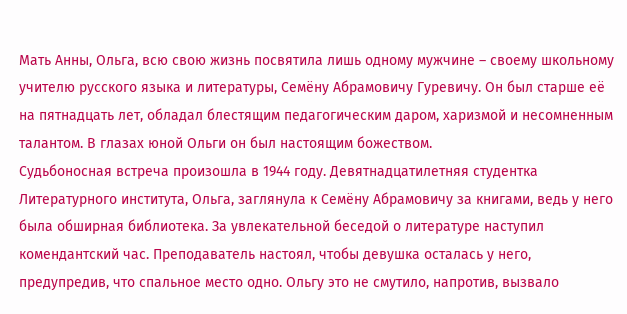Мать Анны, Ольга, всю свою жизнь посвятила лишь одному мужчине – своему школьному учителю русского языка и литературы, Семёну Абрамовичу Гуревичу. Он был старше её на пятнадцать лет, обладал блестящим педагогическим даром, харизмой и несомненным талантом. В глазах юной Ольги он был настоящим божеством.
Судьбоносная встреча произошла в 1944 году. Девятнадцатилетняя студентка Литературного института, Ольга, заглянула к Семёну Абрамовичу за книгами, ведь у него была обширная библиотека. За увлекательной беседой о литературе наступил комендантский час. Преподаватель настоял, чтобы девушка осталась у него, предупредив, что спальное место одно. Ольгу это не смутило, напротив, вызвало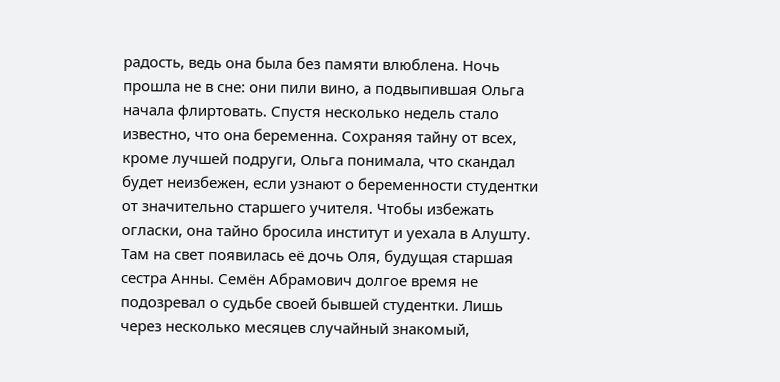радость, ведь она была без памяти влюблена. Ночь прошла не в сне: они пили вино, а подвыпившая Ольга начала флиртовать. Спустя несколько недель стало известно, что она беременна. Сохраняя тайну от всех, кроме лучшей подруги, Ольга понимала, что скандал будет неизбежен, если узнают о беременности студентки от значительно старшего учителя. Чтобы избежать огласки, она тайно бросила институт и уехала в Алушту.
Там на свет появилась её дочь Оля, будущая старшая сестра Анны. Семён Абрамович долгое время не подозревал о судьбе своей бывшей студентки. Лишь через несколько месяцев случайный знакомый,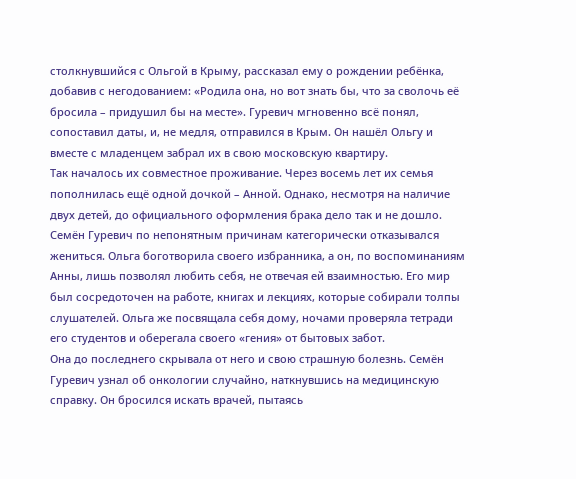столкнувшийся с Ольгой в Крыму, рассказал ему о рождении ребёнка, добавив с негодованием: «Родила она, но вот знать бы, что за сволочь её бросила – придушил бы на месте». Гуревич мгновенно всё понял, сопоставил даты, и, не медля, отправился в Крым. Он нашёл Ольгу и вместе с младенцем забрал их в свою московскую квартиру.
Так началось их совместное проживание. Через восемь лет их семья пополнилась ещё одной дочкой – Анной. Однако, несмотря на наличие двух детей, до официального оформления брака дело так и не дошло. Семён Гуревич по непонятным причинам категорически отказывался жениться. Ольга боготворила своего избранника, а он, по воспоминаниям Анны, лишь позволял любить себя, не отвечая ей взаимностью. Его мир был сосредоточен на работе, книгах и лекциях, которые собирали толпы слушателей. Ольга же посвящала себя дому, ночами проверяла тетради его студентов и оберегала своего «гения» от бытовых забот.
Она до последнего скрывала от него и свою страшную болезнь. Семён Гуревич узнал об онкологии случайно, наткнувшись на медицинскую справку. Он бросился искать врачей, пытаясь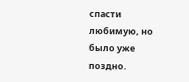спасти любимую, но было уже поздно.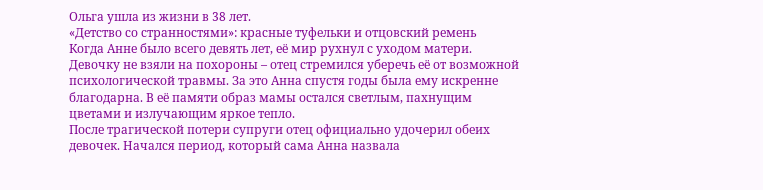Ольга ушла из жизни в 38 лет.
«Детство со странностями»: красные туфельки и отцовский ремень
Когда Анне было всего девять лет, её мир рухнул с уходом матери. Девочку не взяли на похороны – отец стремился уберечь её от возможной психологической травмы. За это Анна спустя годы была ему искренне благодарна. В её памяти образ мамы остался светлым, пахнущим цветами и излучающим яркое тепло.
После трагической потери супруги отец официально удочерил обеих девочек. Начался период, который сама Анна назвала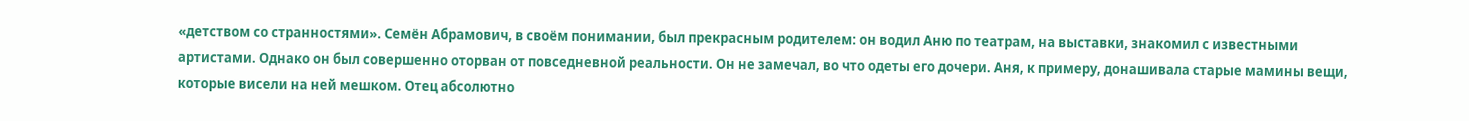«детством со странностями». Семён Абрамович, в своём понимании, был прекрасным родителем: он водил Аню по театрам, на выставки, знакомил с известными артистами. Однако он был совершенно оторван от повседневной реальности. Он не замечал, во что одеты его дочери. Аня, к примеру, донашивала старые мамины вещи, которые висели на ней мешком. Отец абсолютно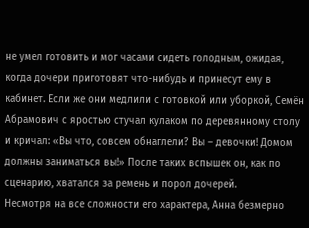не умел готовить и мог часами сидеть голодным, ожидая, когда дочери приготовят что-нибудь и принесут ему в кабинет. Если же они медлили с готовкой или уборкой, Семён Абрамович с яростью стучал кулаком по деревянному столу и кричал: «Вы что, совсем обнаглели? Вы – девочки! Домом должны заниматься вы!» После таких вспышек он, как по сценарию, хватался за ремень и порол дочерей.
Несмотря на все сложности его характера, Анна безмерно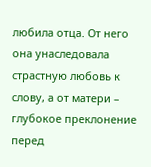любила отца. От него она унаследовала страстную любовь к слову, а от матери – глубокое преклонение перед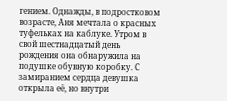гением. Однажды, в подростковом возрасте, Аня мечтала о красных туфельках на каблуке. Утром в свой шестнадцатый день рождения она обнаружила на подушке обувную коробку. С замиранием сердца девушка открыла её, но внутри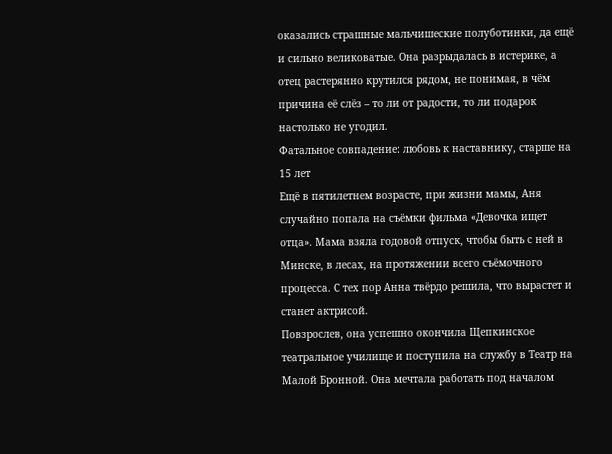оказались страшные мальчишеские полуботинки, да ещё и сильно великоватые. Она разрыдалась в истерике, а отец растерянно крутился рядом, не понимая, в чём причина её слёз – то ли от радости, то ли подарок настолько не угодил.
Фатальное совпадение: любовь к наставнику, старше на 15 лет
Ещё в пятилетнем возрасте, при жизни мамы, Аня случайно попала на съёмки фильма «Девочка ищет отца». Мама взяла годовой отпуск, чтобы быть с ней в Минске, в лесах, на протяжении всего съёмочного процесса. С тех пор Анна твёрдо решила, что вырастет и станет актрисой.
Повзрослев, она успешно окончила Щепкинское театральное училище и поступила на службу в Театр на Малой Бронной. Она мечтала работать под началом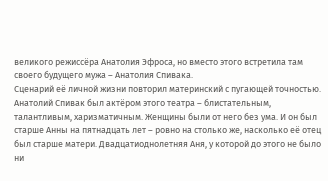великого режиссёра Анатолия Эфроса, но вместо этого встретила там своего будущего мужа – Анатолия Спивака.
Сценарий её личной жизни повторил материнский с пугающей точностью. Анатолий Спивак был актёром этого театра – блистательным, талантливым, харизматичным. Женщины были от него без ума. И он был старше Анны на пятнадцать лет – ровно на столько же, насколько её отец был старше матери. Двадцатиоднолетняя Аня, у которой до этого не было ни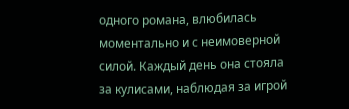одного романа, влюбилась моментально и с неимоверной силой. Каждый день она стояла за кулисами, наблюдая за игрой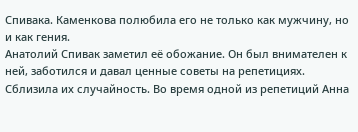Спивака. Каменкова полюбила его не только как мужчину, но и как гения.
Анатолий Спивак заметил её обожание. Он был внимателен к ней, заботился и давал ценные советы на репетициях. Сблизила их случайность. Во время одной из репетиций Анна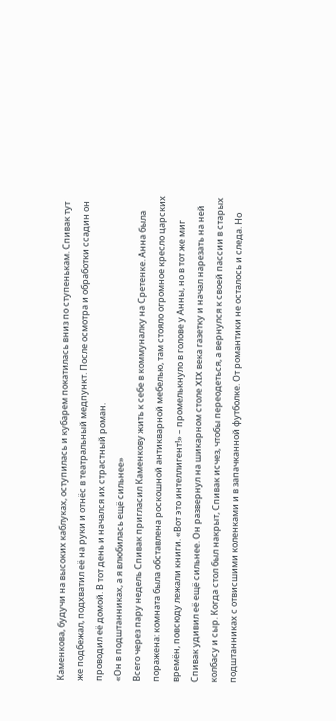Каменкова, будучи на высоких каблуках, оступилась и кубарем покатилась вниз по ступенькам. Спивак тут же подбежал, подхватил её на руки и отнёс в театральный медпункт. После осмотра и обработки ссадин он проводил её домой. В тот день и начался их страстный роман.
«Он в подштанниках, а я влюбилась ещё сильнее»
Всего через пару недель Спивак пригласил Каменкову жить к себе в коммуналку на Сретенке. Анна была поражена: комната была обставлена роскошной антикварной мебелью, там стояло огромное кресло царских времён, повсюду лежали книги. «Вот это интеллигент!» – промелькнуло в голове у Анны, но в тот же миг Спивак удивил её ещё сильнее. Он развернул на шикарном столе XIX века газетку и начал нарезать на ней колбасу и сыр. Когда стол был накрыт, Спивак исчез, чтобы переодеться, а вернулся к своей пассии в старых подштанниках с отвисшими коленками и в запачканной футболке. От романтики не осталось и следа. Но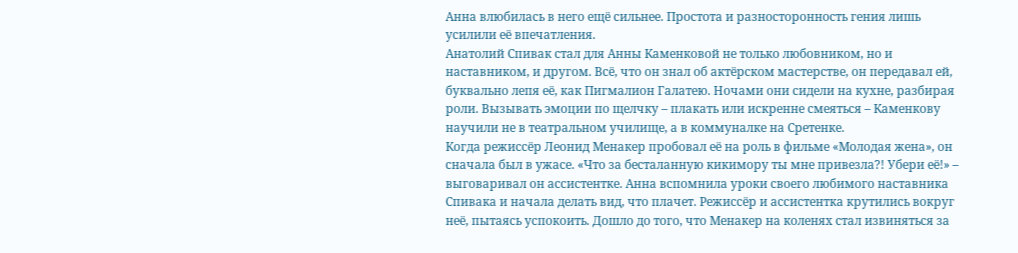Анна влюбилась в него ещё сильнее. Простота и разносторонность гения лишь усилили её впечатления.
Анатолий Спивак стал для Анны Каменковой не только любовником, но и наставником, и другом. Всё, что он знал об актёрском мастерстве, он передавал ей, буквально лепя её, как Пигмалион Галатею. Ночами они сидели на кухне, разбирая роли. Вызывать эмоции по щелчку – плакать или искренне смеяться – Каменкову научили не в театральном училище, а в коммуналке на Сретенке.
Когда режиссёр Леонид Менакер пробовал её на роль в фильме «Молодая жена», он сначала был в ужасе. «Что за бесталанную кикимору ты мне привезла?! Убери её!» – выговаривал он ассистентке. Анна вспомнила уроки своего любимого наставника Спивака и начала делать вид, что плачет. Режиссёр и ассистентка крутились вокруг неё, пытаясь успокоить. Дошло до того, что Менакер на коленях стал извиняться за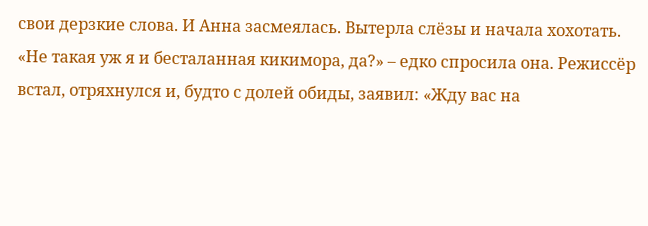свои дерзкие слова. И Анна засмеялась. Вытерла слёзы и начала хохотать. «Не такая уж я и бесталанная кикимора, да?» – едко спросила она. Режиссёр встал, отряхнулся и, будто с долей обиды, заявил: «Жду вас на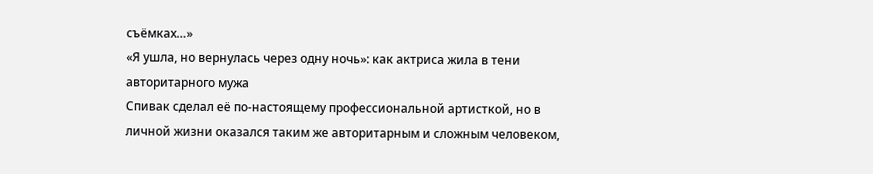съёмках…»
«Я ушла, но вернулась через одну ночь»: как актриса жила в тени авторитарного мужа
Спивак сделал её по-настоящему профессиональной артисткой, но в личной жизни оказался таким же авторитарным и сложным человеком,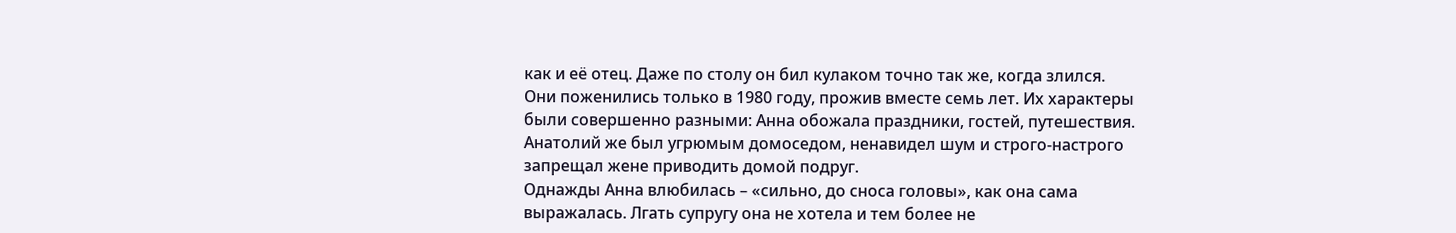как и её отец. Даже по столу он бил кулаком точно так же, когда злился. Они поженились только в 1980 году, прожив вместе семь лет. Их характеры были совершенно разными: Анна обожала праздники, гостей, путешествия. Анатолий же был угрюмым домоседом, ненавидел шум и строго-настрого запрещал жене приводить домой подруг.
Однажды Анна влюбилась – «сильно, до сноса головы», как она сама выражалась. Лгать супругу она не хотела и тем более не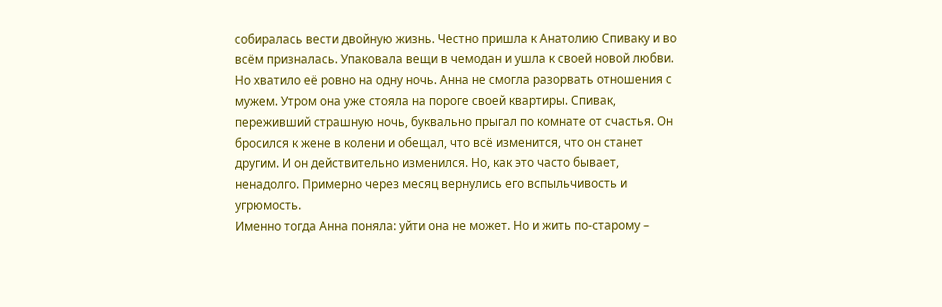собиралась вести двойную жизнь. Честно пришла к Анатолию Спиваку и во всём призналась. Упаковала вещи в чемодан и ушла к своей новой любви. Но хватило её ровно на одну ночь. Анна не смогла разорвать отношения с мужем. Утром она уже стояла на пороге своей квартиры. Спивак, переживший страшную ночь, буквально прыгал по комнате от счастья. Он бросился к жене в колени и обещал, что всё изменится, что он станет другим. И он действительно изменился. Но, как это часто бывает, ненадолго. Примерно через месяц вернулись его вспыльчивость и угрюмость.
Именно тогда Анна поняла: уйти она не может. Но и жить по-старому –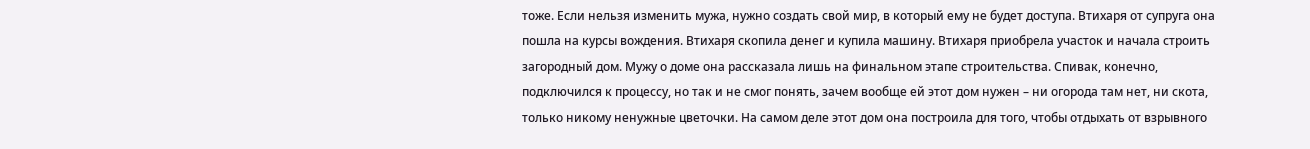тоже. Если нельзя изменить мужа, нужно создать свой мир, в который ему не будет доступа. Втихаря от супруга она пошла на курсы вождения. Втихаря скопила денег и купила машину. Втихаря приобрела участок и начала строить загородный дом. Мужу о доме она рассказала лишь на финальном этапе строительства. Спивак, конечно, подключился к процессу, но так и не смог понять, зачем вообще ей этот дом нужен – ни огорода там нет, ни скота, только никому ненужные цветочки. На самом деле этот дом она построила для того, чтобы отдыхать от взрывного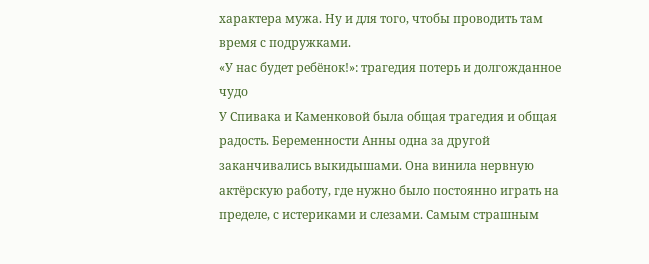характера мужа. Ну и для того, чтобы проводить там время с подружками.
«У нас будет ребёнок!»: трагедия потерь и долгожданное чудо
У Спивака и Каменковой была общая трагедия и общая радость. Беременности Анны одна за другой заканчивались выкидышами. Она винила нервную актёрскую работу, где нужно было постоянно играть на пределе, с истериками и слезами. Самым страшным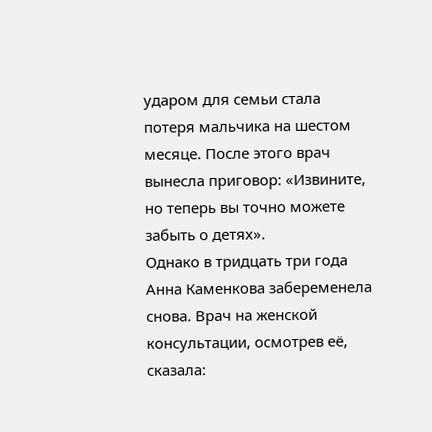ударом для семьи стала потеря мальчика на шестом месяце. После этого врач вынесла приговор: «Извините, но теперь вы точно можете забыть о детях».
Однако в тридцать три года Анна Каменкова забеременела снова. Врач на женской консультации, осмотрев её, сказала: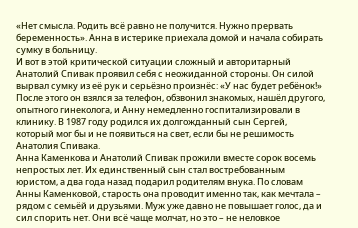«Нет смысла. Родить всё равно не получится. Нужно прервать беременность». Анна в истерике приехала домой и начала собирать сумку в больницу.
И вот в этой критической ситуации сложный и авторитарный Анатолий Спивак проявил себя с неожиданной стороны. Он силой вырвал сумку из её рук и серьёзно произнёс: «У нас будет ребёнок!» После этого он взялся за телефон, обзвонил знакомых, нашёл другого, опытного гинеколога, и Анну немедленно госпитализировали в клинику. В 1987 году родился их долгожданный сын Сергей, который мог бы и не появиться на свет, если бы не решимость Анатолия Спивака.
Анна Каменкова и Анатолий Спивак прожили вместе сорок восемь непростых лет. Их единственный сын стал востребованным юристом, а два года назад подарил родителям внука. По словам Анны Каменковой, старость она проводит именно так, как мечтала – рядом с семьёй и друзьями. Муж уже давно не повышает голос, да и сил спорить нет. Они всё чаще молчат, но это – не неловкое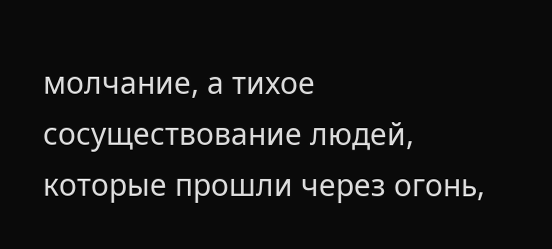молчание, а тихое сосуществование людей, которые прошли через огонь,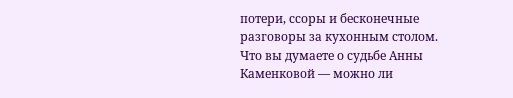потери, ссоры и бесконечные разговоры за кухонным столом.
Что вы думаете о судьбе Анны Каменковой — можно ли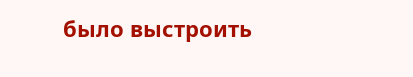было выстроить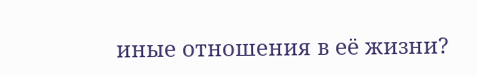иные отношения в её жизни?